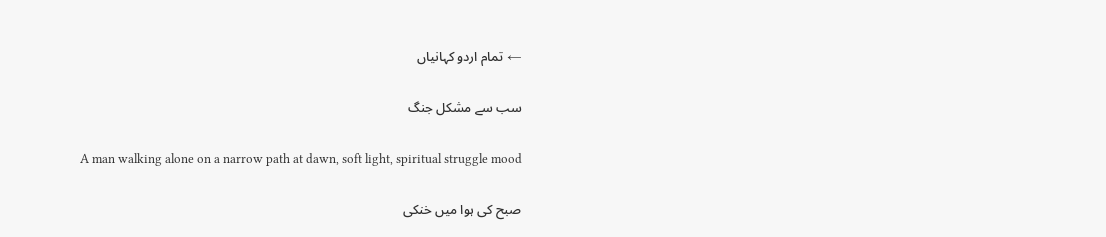← تمام اردو کہانیاں

سب سے مشکل جنگ

A man walking alone on a narrow path at dawn, soft light, spiritual struggle mood

صبح کی ہوا میں خنکی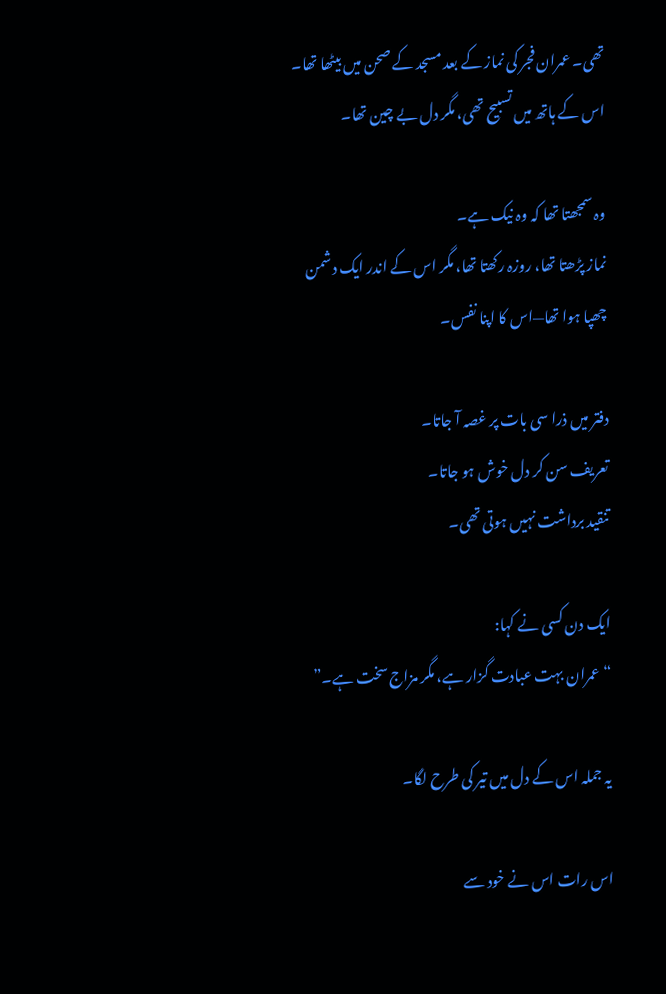تھی۔ عمران فجر کی نماز کے بعد مسجد کے صحن میں بیٹھا تھا۔ اس کے ہاتھ میں تسبیح تھی، مگر دل بے چین تھا۔

وہ سمجھتا تھا کہ وہ نیک ہے۔
نماز پڑھتا تھا، روزہ رکھتا تھا، مگر اس کے اندر ایک دشمن چھپا ہوا تھا—اس کا اپنا نفس۔

دفتر میں ذرا سی بات پر غصہ آ جاتا۔
تعریف سن کر دل خوش ہو جاتا۔
تنقید برداشت نہیں ہوتی تھی۔

ایک دن کسی نے کہا:
“عمران بہت عبادت گزار ہے، مگر مزاج سخت ہے۔”

یہ جملہ اس کے دل میں تیر کی طرح لگا۔

اس رات اس نے خود سے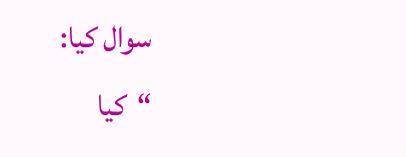سوال کیا:
“کیا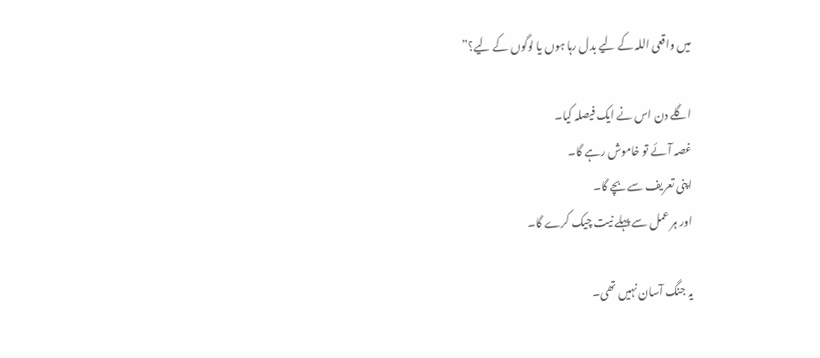میں واقعی اللہ کے لیے بدل رہا ہوں یا لوگوں کے لیے؟”

اگلے دن اس نے ایک فیصلہ کیا۔
غصہ آئے تو خاموش رہے گا۔
اپنی تعریف سے بچے گا۔
اور ہر عمل سے پہلے نیت چیک کرے گا۔

یہ جنگ آسان نہیں تھی۔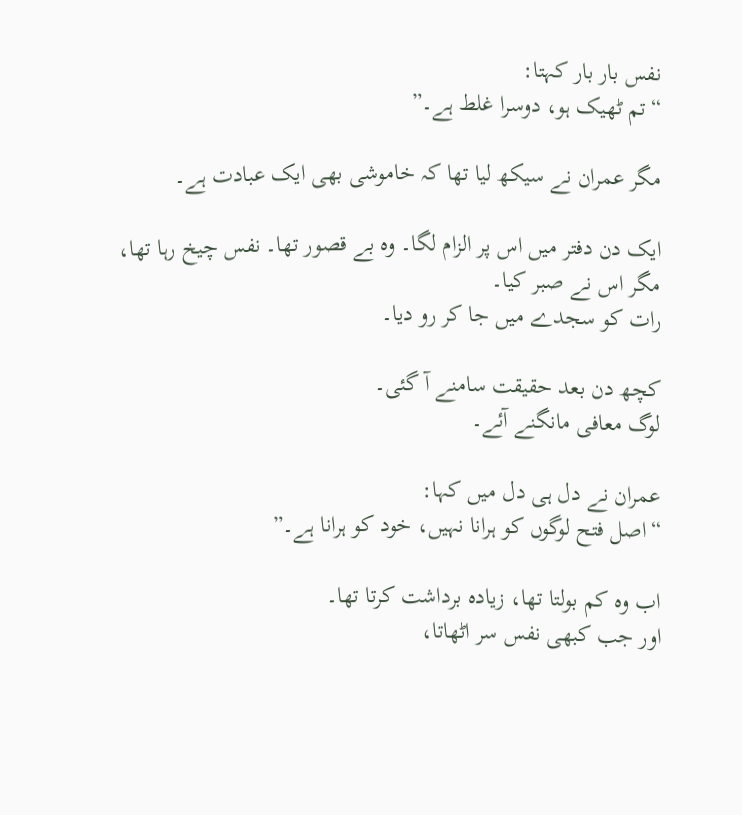نفس بار بار کہتا:
“تم ٹھیک ہو، دوسرا غلط ہے۔”

مگر عمران نے سیکھ لیا تھا کہ خاموشی بھی ایک عبادت ہے۔

ایک دن دفتر میں اس پر الزام لگا۔ وہ بے قصور تھا۔ نفس چیخ رہا تھا، مگر اس نے صبر کیا۔
رات کو سجدے میں جا کر رو دیا۔

کچھ دن بعد حقیقت سامنے آ گئی۔
لوگ معافی مانگنے آئے۔

عمران نے دل ہی دل میں کہا:
“اصل فتح لوگوں کو ہرانا نہیں، خود کو ہرانا ہے۔”

اب وہ کم بولتا تھا، زیادہ برداشت کرتا تھا۔
اور جب کبھی نفس سر اٹھاتا،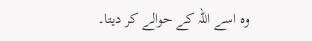وہ اسے اللہ کے حوالے کر دیتا۔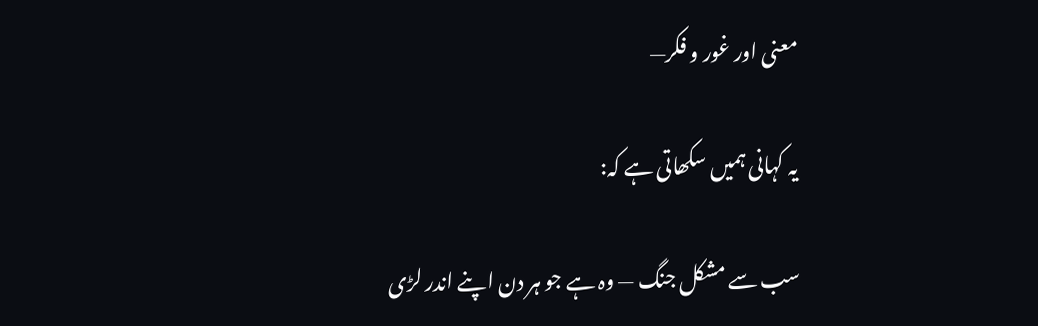معنی اور غور و فکر—

یہ کہانی ہمیں سکھاتی ہے کہ:

سب سے مشکل جنگ — وہ ہے جو ہر دن اپنے اندر لڑی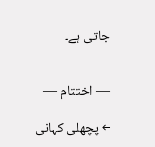جاتی ہے۔


— اختتام —

← پچھلی کہانی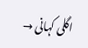اگلی کہانی →